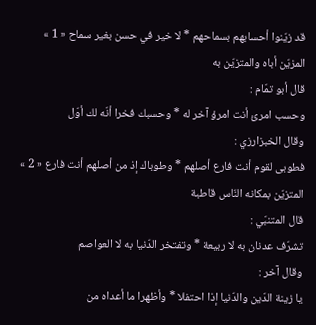قد زيّنوا أحسابهم بسماحهم * لا خير في حسن بغير سماح « 1 »
المزيّن أباه والمتزيّن به
قال أبو تمّام :
وحسب امرئ أنت امرؤ آخر له * وحسبك فخرا أنّه لك أوّل
وقال الخبزارزي :
فطوبى لقوم أنت فارع أصلهم * وطوباك إذ من أصلهم أنت فارع « 2 »
المتزيّن بمكانه النّاس قاطبة
قال المتنبّي :
تشرّف عدنان به لا ربيعة * وتفتخر الدّنيا به لا العواصم
وقال آخر :
يا زينة الدّين والدّنيا إذا احتفلا * وأظهرا ما أعداه من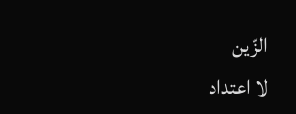الزّين
لا اعتداد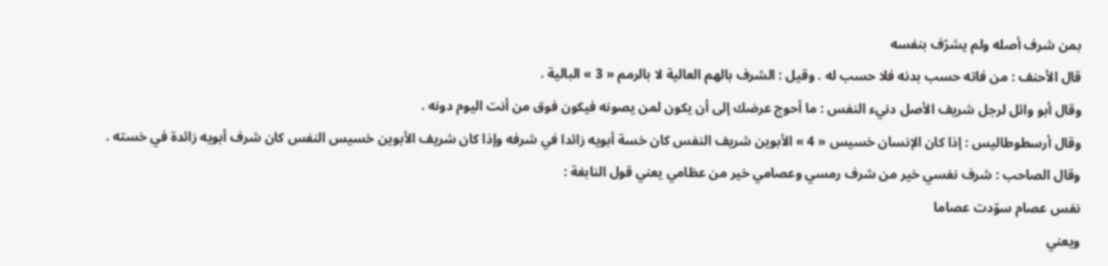بمن شرف أصله ولم يشرّف بنفسه
قال الأحنف : من فاته حسب بدنه فلا حسب له . وقيل : الشرف بالهم العالية لا بالرمم « 3 » البالية .
وقال أبو وائل لرجل شريف الأصل دنيء النفس : ما أحوج عرضك إلى أن يكون لمن يصونه فيكون فوق من أنت اليوم دونه .
وقال أرسطوطاليس : إذا كان الإنسان خسيس « 4 » الأبوين شريف النفس كان خسة أبويه زائدا في شرفه وإذا كان شريف الأبوين خسيس النفس كان شرف أبويه زائدة في خسته .
وقال الصاحب : شرف نفسي خير من شرف رمسي وعصامي خير من عظامي يعني قول النابغة :
نفس عصام سوّدت عصاما
ويعني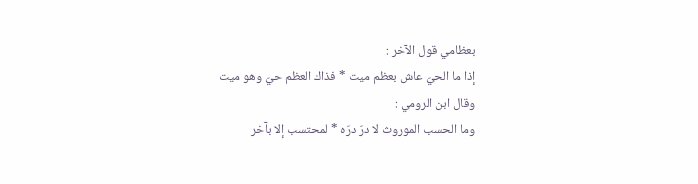بعظامي قول الآخر :
إذا ما الحيّ عاش بعظم ميت * فذاك العظم حيّ وهو ميت
وقال ابن الرومي :
وما الحسب الموروث لا درّ درّه * لمحتسب إلا بآخر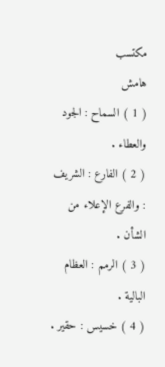مكتسب
هامش
( 1 ) السماح : الجود والعطاء .
( 2 ) الفارع : الشريف : والفرع الإعلاء من الشأن .
( 3 ) الرمم : العظام البالية .
( 4 ) خسيس : حقير .